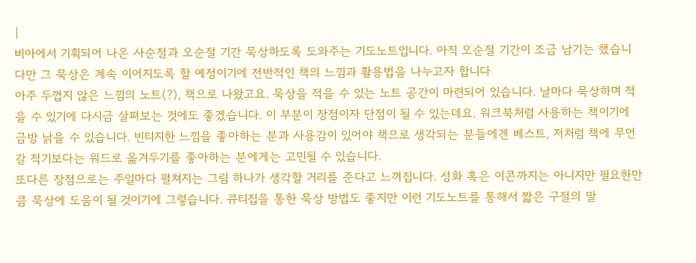|
비아에서 기획되어 나온 사순절과 오순절 기간 묵상하도록 도와주는 기도노트입니다. 아직 오순절 기간이 조금 남기는 했습니다만 그 묵상은 계속 이어지도록 할 예정이기에 전반적인 책의 느낌과 활용법을 나누고자 합니다
아주 두껍지 않은 느낌의 노트(?), 책으로 나왔고요. 묵상을 적을 수 있는 노트 공간이 마련되어 있습니다. 날마다 묵상하며 적을 수 있기에 다시금 살펴보는 것에도 좋겠습니다. 이 부분이 장점이자 단점이 될 수 있는데요. 워크북처럼 사용하는 책이기에 금방 낡을 수 있습니다. 빈티지한 느낌을 좋아하는 분과 사용감이 있어야 책으로 생각되는 분들에겐 베스트, 저처럼 책에 무언갈 적기보다는 워드로 옮겨두기를 좋아하는 분에게는 고민될 수 있습니다.
또다른 장점으로는 주일마다 펼쳐지는 그림 하나가 생각할 거리를 준다고 느껴집니다. 성화 혹은 이콘까지는 아니지만 필요한만큼 묵상에 도움이 될 것이기에 그렇습니다. 큐티집을 통한 묵상 방법도 좋지만 이런 기도노트를 통해서 짧은 구절의 말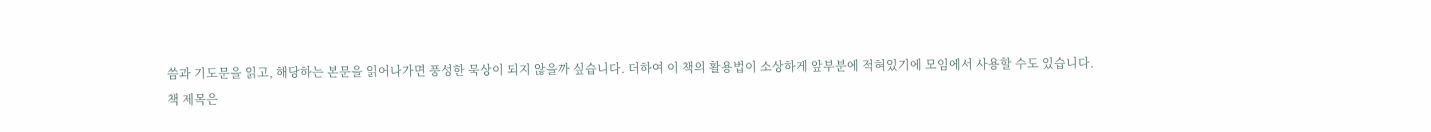씀과 기도문을 읽고, 해당하는 본문을 읽어나가면 풍성한 묵상이 되지 않을까 싶습니다. 더하여 이 책의 활용법이 소상하게 앞부분에 적혀있기에 모임에서 사용할 수도 있습니다.
책 제목은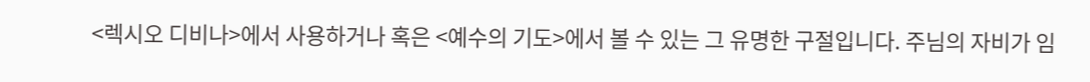<렉시오 디비나>에서 사용하거나 혹은 <예수의 기도>에서 볼 수 있는 그 유명한 구절입니다. 주님의 자비가 임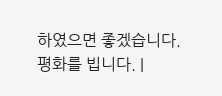하였으면 좋겠습니다.
평화를 빕니다. |